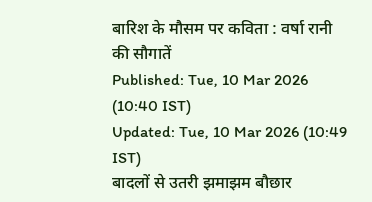बारिश के मौसम पर कविता : वर्षा रानी की सौगातें
Published: Tue, 10 Mar 2026 (10:40 IST)
Updated: Tue, 10 Mar 2026 (10:49 IST)
बादलों से उतरी झमाझम बौछार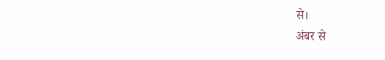से।
अंबर से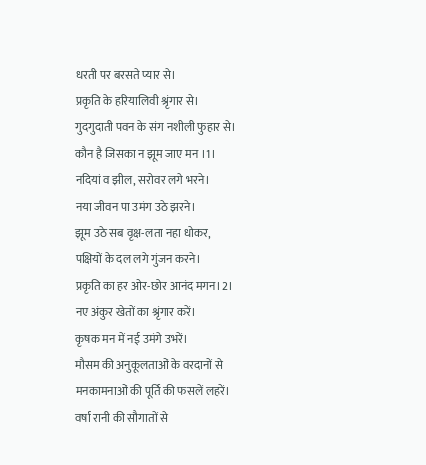धरती पर बरसते प्यार से।
प्रकृति के हरियालिवी श्रृंगार से।
गुदगुदाती पवन के संग नशीली फुहार से।
कौन है जिसका न झूम जाए मन ।1।
नदियां व झील, सरोवर लगे भरने।
नया जीवन पा उमंग उठे झरने।
झूम उठे सब वृक्ष-लता नहा धोकर,
पक्षियों के दल लगे गुंजन करने।
प्रकृति का हर ओर-छोर आनंद मगन।2।
नए अंकुर खेतों का श्रृंगार करें।
कृषक मन में नई उमंगे उभरें।
मौसम की अनुकूलताओं के वरदानों से
मनकामनाओं की पूर्ति की फसलें लहरें।
वर्षा रानी की सौगातों से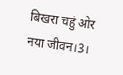बिखरा चहुं ओर नया जीवन।3।